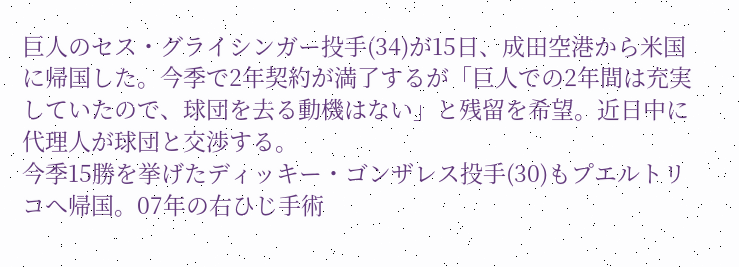巨人のセス・グライシンガー投手(34)が15日、成田空港から米国に帰国した。今季で2年契約が満了するが「巨人での2年間は充実していたので、球団を去る動機はない」と残留を希望。近日中に代理人が球団と交渉する。
今季15勝を挙げたディッキー・ゴンザレス投手(30)もプエルトリコへ帰国。07年の右ひじ手術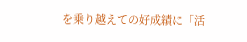を乗り越えての好成績に「活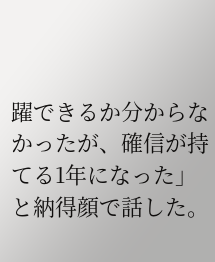躍できるか分からなかったが、確信が持てる1年になった」と納得顔で話した。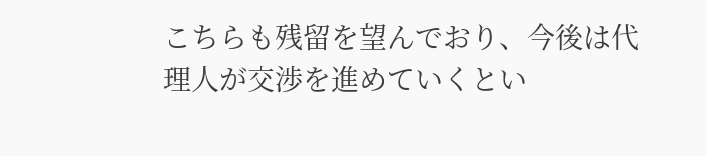こちらも残留を望んでおり、今後は代理人が交渉を進めていくとい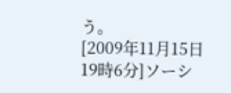う。
[2009年11月15日19時6分]ソーシ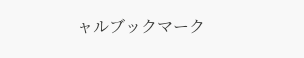ャルブックマーク